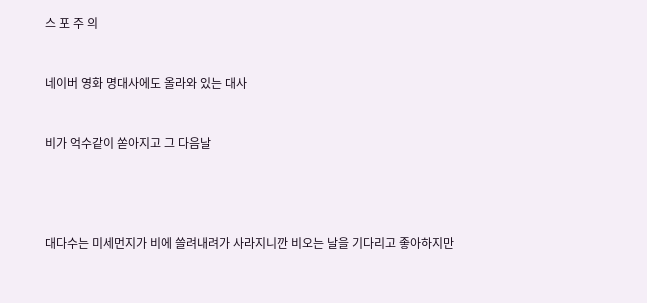스 포 주 의


네이버 영화 명대사에도 올라와 있는 대사


비가 억수같이 쏟아지고 그 다음날




대다수는 미세먼지가 비에 쓸려내려가 사라지니깐 비오는 날을 기다리고 좋아하지만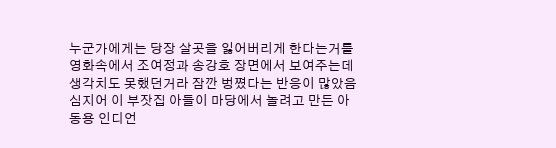누군가에게는 당장 살곳을 잃어버리게 한다는거를 영화속에서 조여정과 송강호 장면에서 보여주는데 생각치도 못했던거라 잠깐 벙쪘다는 반응이 많았음
심지어 이 부잣집 아들이 마당에서 놀려고 만든 아동용 인디언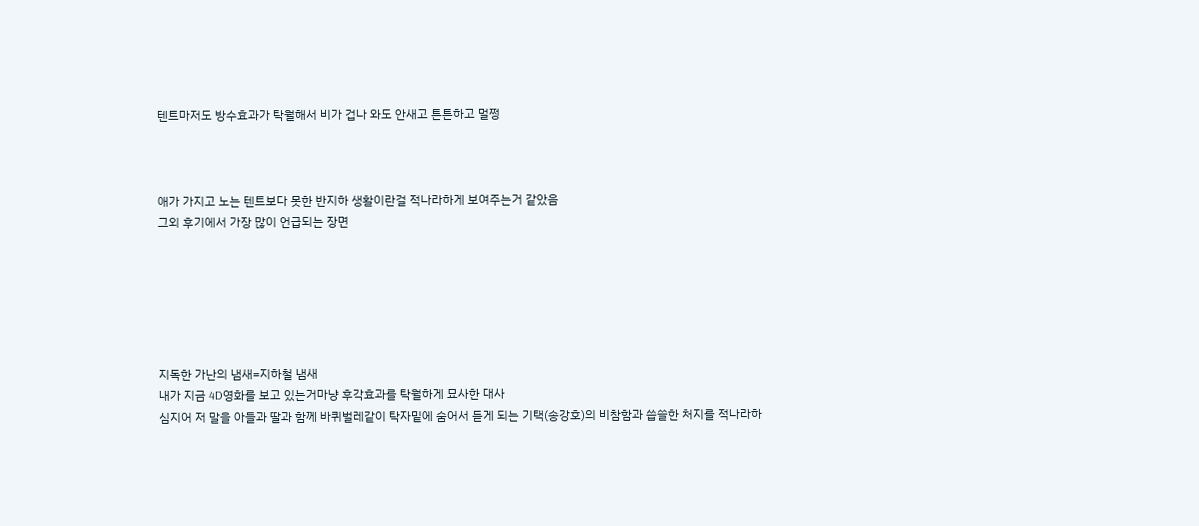텐트마저도 방수효과가 탁월해서 비가 겁나 와도 안새고 튼튼하고 멀쩡



애가 가지고 노는 텐트보다 못한 반지하 생활이란걸 적나라하게 보여주는거 같았음
그외 후기에서 가장 많이 언급되는 장면






지독한 가난의 냄새=지하철 냄새
내가 지금 4D영화를 보고 있는거마냥 후각효과를 탁월하게 묘사한 대사
심지어 저 말을 아들과 딸과 함께 바퀴벌레같이 탁자밑에 숨어서 듣게 되는 기택(송강호)의 비참함과 씁쓸한 처지를 적나라하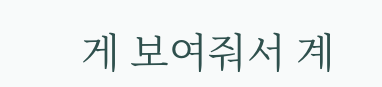게 보여줘서 계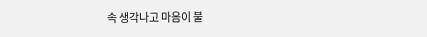속 생각나고 마음이 불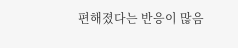편해졌다는 반응이 많음